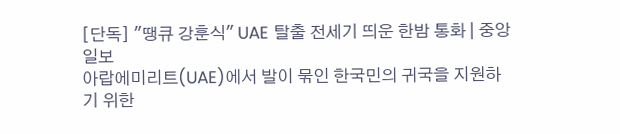[단독] "땡큐 강훈식" UAE 탈출 전세기 띄운 한밤 통화 | 중앙일보
아랍에미리트(UAE)에서 발이 묶인 한국민의 귀국을 지원하기 위한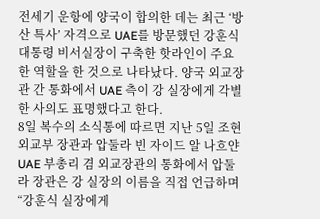전세기 운항에 양국이 합의한 데는 최근 ‘방산 특사’ 자격으로 UAE를 방문했던 강훈식 대통령 비서실장이 구축한 핫라인이 주요한 역할을 한 것으로 나타났다. 양국 외교장관 간 통화에서 UAE 측이 강 실장에게 각별한 사의도 표명했다고 한다.
8일 복수의 소식통에 따르면 지난 5일 조현 외교부 장관과 압둘라 빈 자이드 알 나흐얀 UAE 부총리 겸 외교장관의 통화에서 압둘라 장관은 강 실장의 이름을 직접 언급하며 “강훈식 실장에게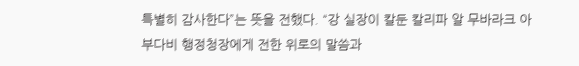특별히 감사한다”는 뜻을 전했다. “강 실장이 칼둔 칼리파 알 무바라크 아부다비 행정청장에게 전한 위로의 말씀과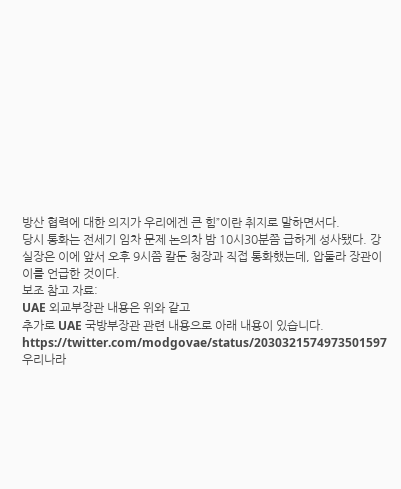방산 협력에 대한 의지가 우리에겐 큰 힘”이란 취지로 말하면서다.
당시 통화는 전세기 임차 문제 논의차 밤 10시30분쯤 급하게 성사됐다. 강 실장은 이에 앞서 오후 9시쯤 칼둔 청장과 직접 통화했는데, 압둘라 장관이 이를 언급한 것이다.
보조 참고 자료:
UAE 외교부장관 내용은 위와 같고
추가로 UAE 국방부장관 관련 내용으로 아래 내용이 있습니다.
https://twitter.com/modgovae/status/2030321574973501597
우리나라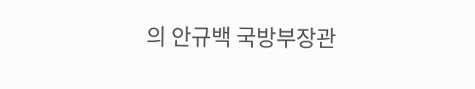의 안규백 국방부장관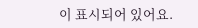이 표시되어 있어요.